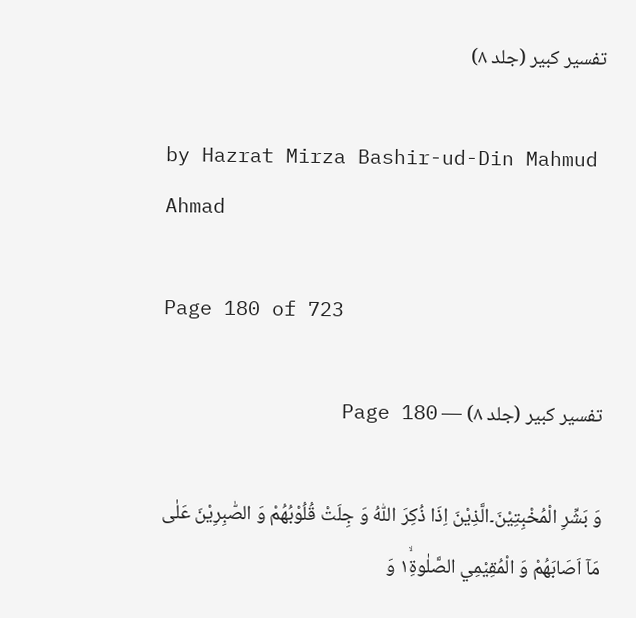تفسیر کبیر (جلد ۸)

by Hazrat Mirza Bashir-ud-Din Mahmud Ahmad

Page 180 of 723

تفسیر کبیر (جلد ۸) — Page 180

وَ بَشِّرِ الْمُخْبِتِيْنَ۔الَّذِيْنَ اِذَا ذُكِرَ اللّٰهُ وَ جِلَتْ قُلُوْبُهُمْ وَ الصّٰبِرِيْنَ عَلٰى مَاۤ اَصَابَهُمْ وَ الْمُقِيْمِي الصَّلٰوةِ١ۙ وَ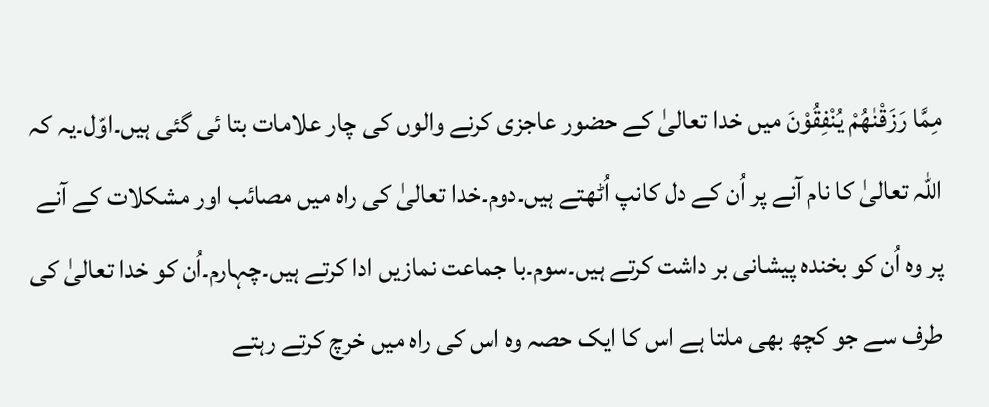مِمَّا رَزَقْنٰهُمْ يُنْفِقُوْنَ میں خدا تعالیٰ کے حضور عاجزی کرنے والوں کی چار علامات بتا ئی گئی ہیں۔اوّل۔یہ کہ اللہ تعالیٰ کا نام آنے پر اُن کے دل کانپ اُٹھتے ہیں۔دوم۔خدا تعالیٰ کی راہ میں مصائب اور مشکلات کے آنے پر وہ اُن کو بخندہ پیشانی بر داشت کرتے ہیں۔سوم۔با جماعت نمازیں ادا کرتے ہیں۔چہارم۔اُن کو خدا تعالیٰ کی طرف سے جو کچھ بھی ملتا ہے اس کا ایک حصہ وہ اس کی راہ میں خرچ کرتے رہتے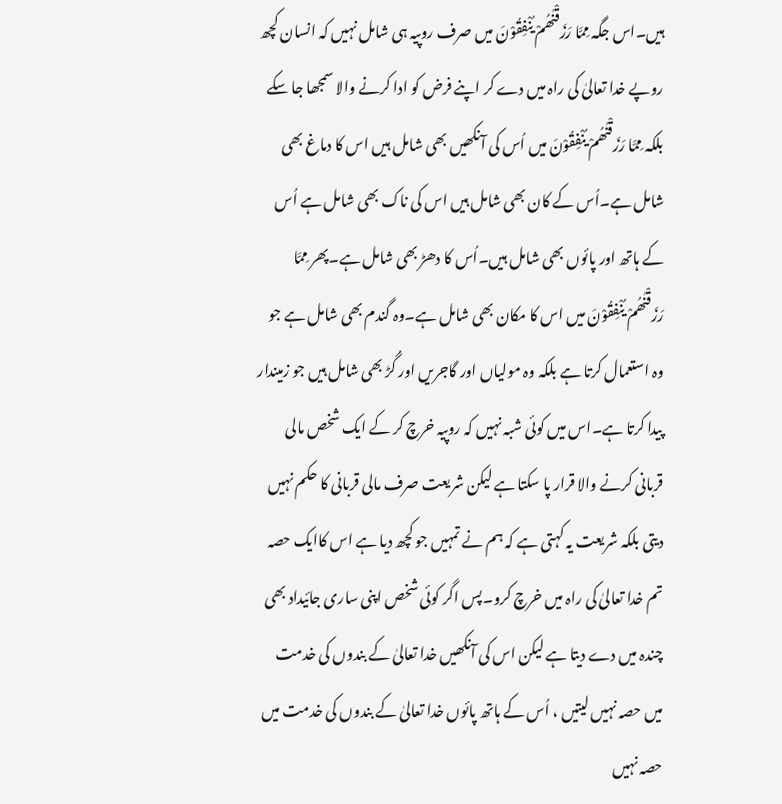ہیں۔اس جگہ مِمَّا رَزَقْنٰھُمْ یُنْفِقُوْنَ میں صرف روپیہ ہی شامل نہیں کہ انسان کچھ روپے خدا تعالیٰ کی راہ میں دے کر اپنے فرض کو ادا کرنے والا سمجھا جا سکے بلکہ مِمَّا رَزَقْنٰھُمْ یُنْفِقُوْنَ میں اُس کی آنکھیں بھی شامل ہیں اس کا دماغ بھی شامل ہے۔اُس کے کان بھی شامل ہیں اس کی ناک بھی شامل ہے اُس کے ہاتھ اور پائوں بھی شامل ہیں۔اُس کا دھڑ بھی شامل ہے۔پھر مِمَّا رَزَقْنٰھُمْ یُنْفِقُوْنَ میں اس کا مکان بھی شامل ہے۔وہ گندم بھی شامل ہے جو وہ استعمال کرتا ہے بلکہ وہ مولیاں اور گاجریں اور گُڑ بھی شامل ہیں جو زمیندار پیدا کرتا ہے۔اس میں کوئی شبہ نہیں کہ روپیہ خرچ کر کے ایک شخص مالی قربانی کرنے والا قرار پا سکتا ہے لیکن شریعت صرف مالی قربانی کا حکم نہیں دیتی بلکہ شریعت یہ کہتی ہے کہ ہم نے تمہیں جو کچھ دیا ہے اس کاایک حصہ تم خدا تعالیٰ کی راہ میں خرچ کرو۔پس اگر کوئی شخص اپنی ساری جائیداد بھی چندہ میں دے دیتا ہے لیکن اس کی آنکھیں خدا تعالیٰ کے بندوں کی خدمت میں حصہ نہیں لیتیں ، اُس کے ہاتھ پائوں خدا تعالیٰ کے بندوں کی خدمت میں حصہ نہیں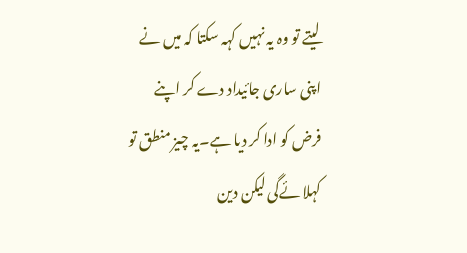لیتے تو وہ یہ نہیں کہہ سکتا کہ میں نے اپنی ساری جائیداد دے کر اپنے فرض کو ادا کر دیا ہے۔یہ چیز منطق تو کہلا ئےگی لیکن دین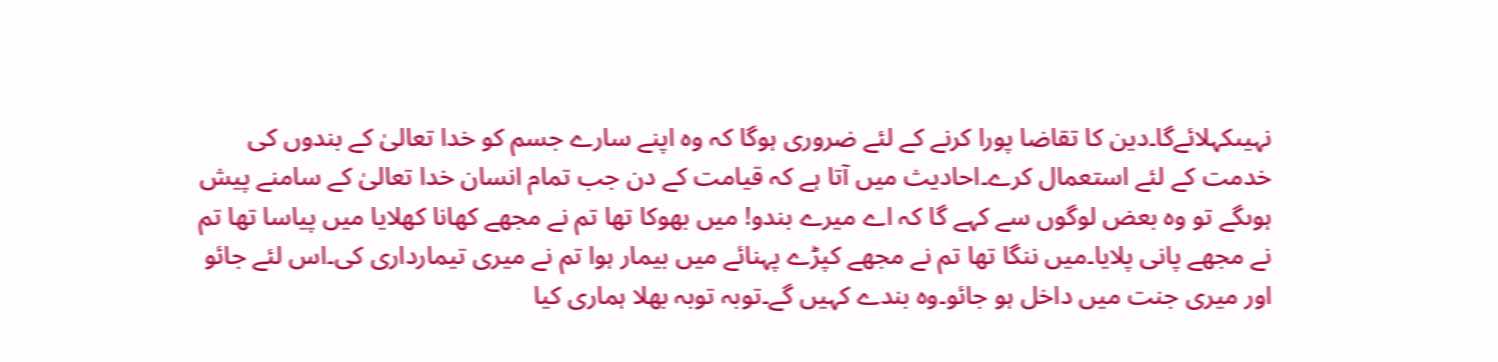نہیںکہلائےگا۔دین کا تقاضا پورا کرنے کے لئے ضروری ہوگا کہ وہ اپنے سارے جسم کو خدا تعالیٰ کے بندوں کی خدمت کے لئے استعمال کرے۔احادیث میں آتا ہے کہ قیامت کے دن جب تمام انسان خدا تعالیٰ کے سامنے پیش ہوںگے تو وہ بعض لوگوں سے کہے گا کہ اے میرے بندو! میں بھوکا تھا تم نے مجھے کھانا کھلایا میں پیاسا تھا تم نے مجھے پانی پلایا۔میں ننگا تھا تم نے مجھے کپڑے پہنائے میں بیمار ہوا تم نے میری تیمارداری کی۔اس لئے جائو اور میری جنت میں داخل ہو جائو۔وہ بندے کہیں گے۔توبہ توبہ بھلا ہماری کیا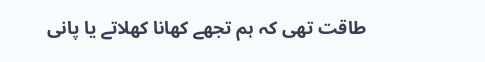طاقت تھی کہ ہم تجھے کھانا کھلاتے یا پانی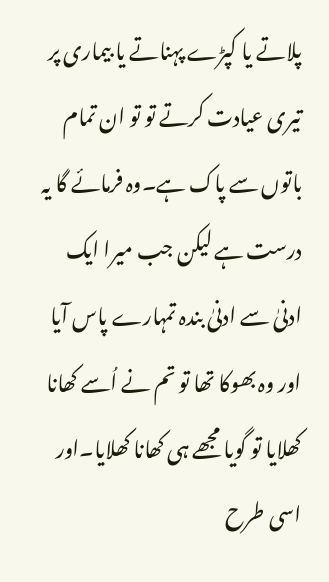پلاتے یا کپڑے پہناتے یا بیماری پر تیری عیادت کرتے تو تو ان تمام باتوں سے پاک ہے۔وہ فرمائے گا یہ درست ہے لیکن جب میرا ایک ادنیٰ سے ادنیٰ بندہ تمہارے پاس آیا اور وہ بھوکا تھا تو تم نے اُسے کھانا کھلایا تو گویا مجھے ہی کھانا کھلایا۔اور اسی طرح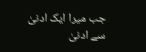جب میرا ایک ادنیٰ سے ادنیٰ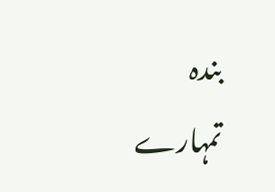بندہ تمہارے